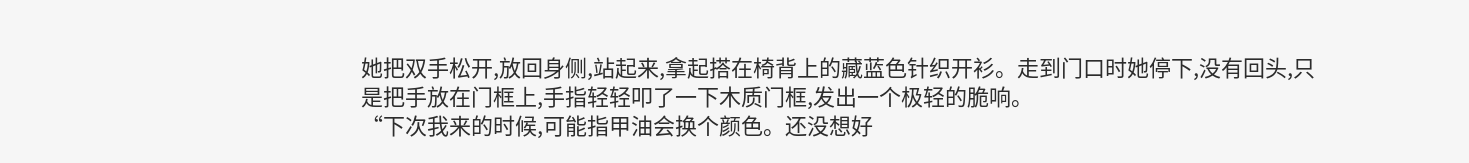她把双手松开,放回身侧,站起来,拿起搭在椅背上的藏蓝色针织开衫。走到门口时她停下,没有回头,只是把手放在门框上,手指轻轻叩了一下木质门框,发出一个极轻的脆响。
“下次我来的时候,可能指甲油会换个颜色。还没想好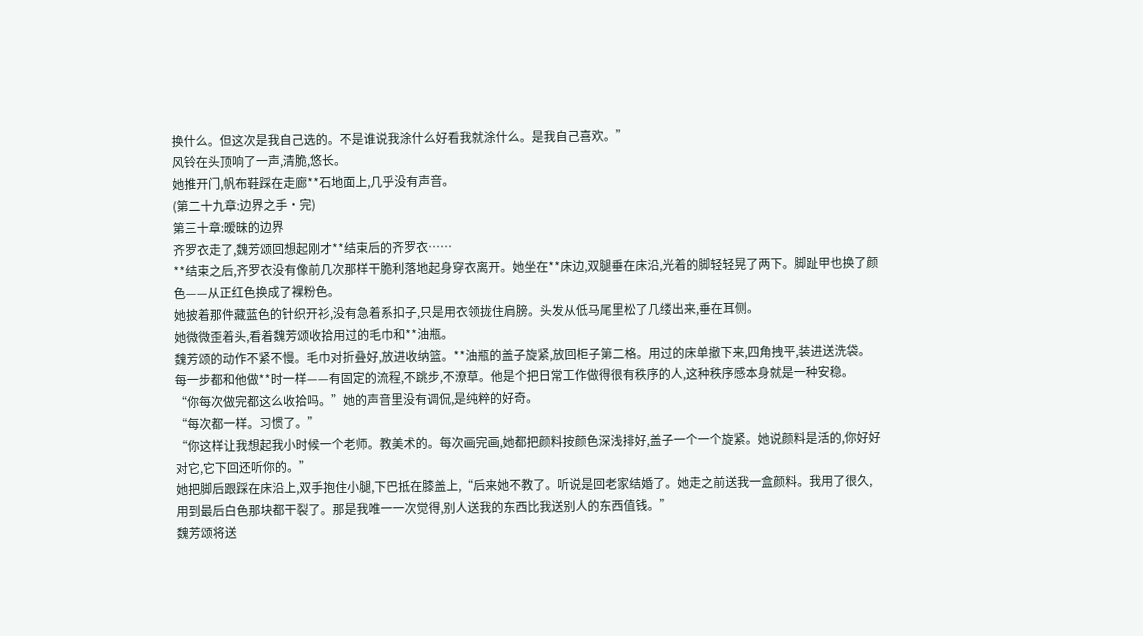换什么。但这次是我自己选的。不是谁说我涂什么好看我就涂什么。是我自己喜欢。”
风铃在头顶响了一声,清脆,悠长。
她推开门,帆布鞋踩在走廊**石地面上,几乎没有声音。
(第二十九章:边界之手•完)
第三十章:暧昧的边界
齐罗衣走了,魏芳颂回想起刚才**结束后的齐罗衣……
**结束之后,齐罗衣没有像前几次那样干脆利落地起身穿衣离开。她坐在**床边,双腿垂在床沿,光着的脚轻轻晃了两下。脚趾甲也换了颜色——从正红色换成了裸粉色。
她披着那件藏蓝色的针织开衫,没有急着系扣子,只是用衣领拢住肩膀。头发从低马尾里松了几缕出来,垂在耳侧。
她微微歪着头,看着魏芳颂收拾用过的毛巾和**油瓶。
魏芳颂的动作不紧不慢。毛巾对折叠好,放进收纳篮。**油瓶的盖子旋紧,放回柜子第二格。用过的床单撤下来,四角拽平,装进送洗袋。
每一步都和他做**时一样——有固定的流程,不跳步,不潦草。他是个把日常工作做得很有秩序的人,这种秩序感本身就是一种安稳。
“你每次做完都这么收拾吗。”她的声音里没有调侃,是纯粹的好奇。
“每次都一样。习惯了。”
“你这样让我想起我小时候一个老师。教美术的。每次画完画,她都把颜料按颜色深浅排好,盖子一个一个旋紧。她说颜料是活的,你好好对它,它下回还听你的。”
她把脚后跟踩在床沿上,双手抱住小腿,下巴抵在膝盖上,“后来她不教了。听说是回老家结婚了。她走之前送我一盒颜料。我用了很久,用到最后白色那块都干裂了。那是我唯一一次觉得,别人送我的东西比我送别人的东西值钱。”
魏芳颂将送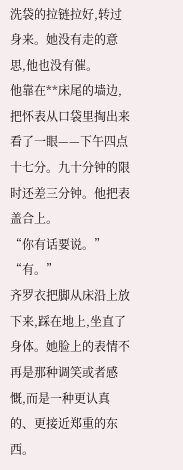洗袋的拉链拉好,转过身来。她没有走的意思,他也没有催。
他靠在**床尾的墙边,把怀表从口袋里掏出来看了一眼——下午四点十七分。九十分钟的限时还差三分钟。他把表盖合上。
“你有话要说。”
“有。”
齐罗衣把脚从床沿上放下来,踩在地上,坐直了身体。她脸上的表情不再是那种调笑或者感慨,而是一种更认真的、更接近郑重的东西。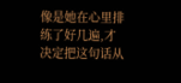像是她在心里排练了好几遍,才决定把这句话从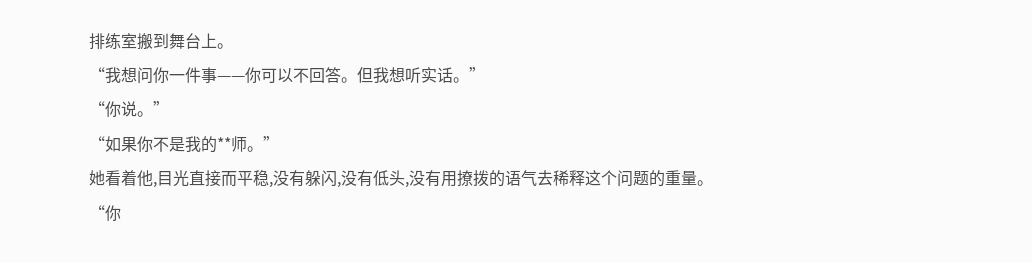排练室搬到舞台上。
“我想问你一件事——你可以不回答。但我想听实话。”
“你说。”
“如果你不是我的**师。”
她看着他,目光直接而平稳,没有躲闪,没有低头,没有用撩拨的语气去稀释这个问题的重量。
“你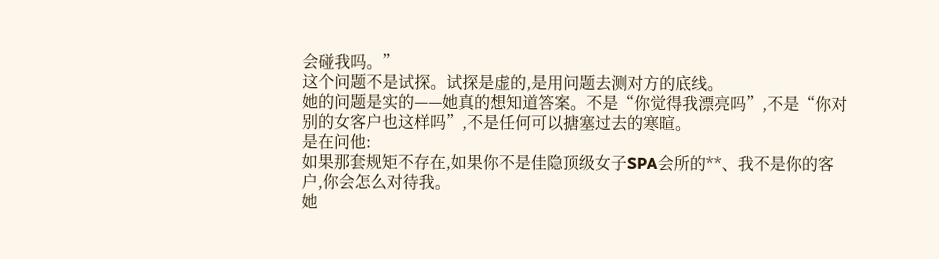会碰我吗。”
这个问题不是试探。试探是虚的,是用问题去测对方的底线。
她的问题是实的——她真的想知道答案。不是“你觉得我漂亮吗”,不是“你对别的女客户也这样吗”,不是任何可以搪塞过去的寒暄。
是在问他:
如果那套规矩不存在,如果你不是佳隐顶级女子SPA会所的**、我不是你的客户,你会怎么对待我。
她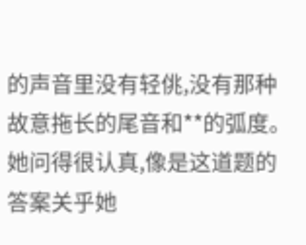的声音里没有轻佻,没有那种故意拖长的尾音和**的弧度。她问得很认真,像是这道题的答案关乎她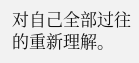对自己全部过往的重新理解。